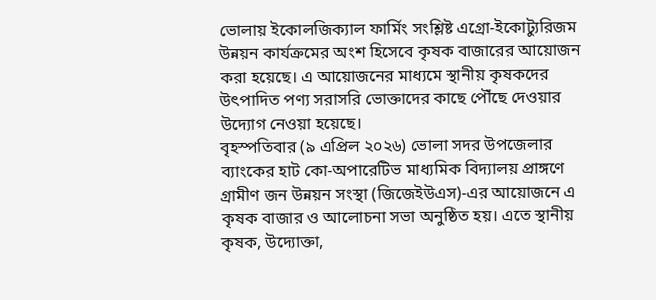ভোলায় ইকোলজিক্যাল ফার্মিং সংশ্লিষ্ট এগ্রো-ইকোট্যুরিজম উন্নয়ন কার্যক্রমের অংশ হিসেবে কৃষক বাজারের আয়োজন করা হয়েছে। এ আয়োজনের মাধ্যমে স্থানীয় কৃষকদের উৎপাদিত পণ্য সরাসরি ভোক্তাদের কাছে পৌঁছে দেওয়ার উদ্যোগ নেওয়া হয়েছে।
বৃহস্পতিবার (৯ এপ্রিল ২০২৬) ভোলা সদর উপজেলার ব্যাংকের হাট কো-অপারেটিভ মাধ্যমিক বিদ্যালয় প্রাঙ্গণে গ্রামীণ জন উন্নয়ন সংস্থা (জিজেইউএস)-এর আয়োজনে এ কৃষক বাজার ও আলোচনা সভা অনুষ্ঠিত হয়। এতে স্থানীয় কৃষক, উদ্যোক্তা,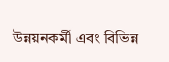উন্নয়নকর্মী এবং বিভিন্ন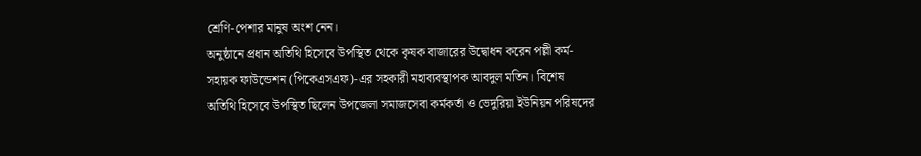শ্রেণি-পেশার মানুষ অংশ নেন।
অনুষ্ঠানে প্রধান অতিথি হিসেবে উপস্থিত থেকে কৃষক বাজারের উদ্বোধন করেন পল্লী কর্ম-সহায়ক ফাউন্ডেশন (পিকেএসএফ)-এর সহকারী মহাব্যবস্থাপক আবদুল মতিন। বিশেষ অতিথি হিসেবে উপস্থিত ছিলেন উপজেলা সমাজসেবা কর্মকর্তা ও ভেদুরিয়া ইউনিয়ন পরিষদের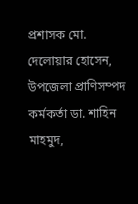প্রশাসক মো. দেলোয়ার হোসেন, উপজেলা প্রাণিসম্পদ কর্মকর্তা ডা. শাহিন মাহমুদ,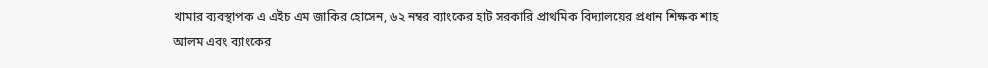খামার ব্যবস্থাপক এ এইচ এম জাকির হোসেন, ৬২ নম্বর ব্যাংকের হাট সরকারি প্রাথমিক বিদ্যালয়ের প্রধান শিক্ষক শাহ আলম এবং ব্যাংকের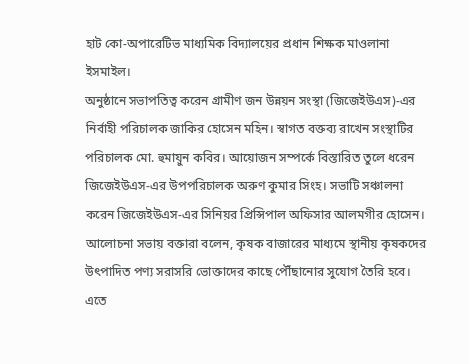হাট কো-অপারেটিভ মাধ্যমিক বিদ্যালয়ের প্রধান শিক্ষক মাওলানা ইসমাইল।
অনুষ্ঠানে সভাপতিত্ব করেন গ্রামীণ জন উন্নয়ন সংস্থা (জিজেইউএস)-এর নির্বাহী পরিচালক জাকির হোসেন মহিন। স্বাগত বক্তব্য রাখেন সংস্থাটির পরিচালক মো. হুমায়ুন কবির। আয়োজন সম্পর্কে বিস্তারিত তুলে ধরেন জিজেইউএস-এর উপপরিচালক অরুণ কুমার সিংহ। সভাটি সঞ্চালনা করেন জিজেইউএস-এর সিনিয়র প্রিন্সিপাল অফিসার আলমগীর হোসেন।
আলোচনা সভায় বক্তারা বলেন, কৃষক বাজারের মাধ্যমে স্থানীয় কৃষকদের উৎপাদিত পণ্য সরাসরি ভোক্তাদের কাছে পৌঁছানোর সুযোগ তৈরি হবে। এতে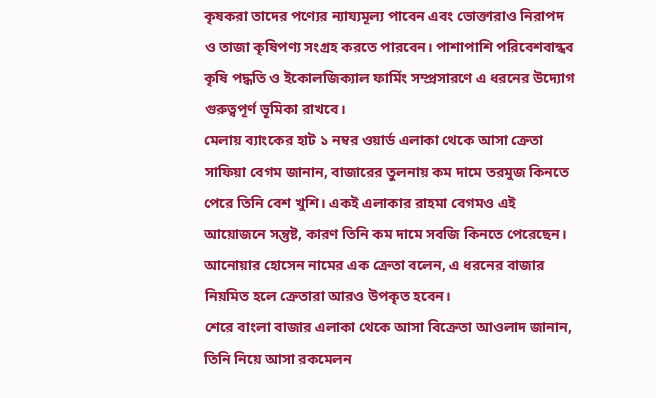কৃষকরা তাদের পণ্যের ন্যায্যমূল্য পাবেন এবং ভোক্তারাও নিরাপদ ও তাজা কৃষিপণ্য সংগ্রহ করতে পারবেন। পাশাপাশি পরিবেশবান্ধব কৃষি পদ্ধতি ও ইকোলজিক্যাল ফার্মিং সম্প্রসারণে এ ধরনের উদ্যোগ গুরুত্বপূর্ণ ভূমিকা রাখবে।
মেলায় ব্যাংকের হাট ১ নম্বর ওয়ার্ড এলাকা থেকে আসা ক্রেতা সাফিয়া বেগম জানান, বাজারের তুলনায় কম দামে তরমুজ কিনতে পেরে তিনি বেশ খুশি। একই এলাকার রাহমা বেগমও এই আয়োজনে সন্তুষ্ট, কারণ তিনি কম দামে সবজি কিনতে পেরেছেন। আনোয়ার হোসেন নামের এক ক্রেতা বলেন, এ ধরনের বাজার নিয়মিত হলে ক্রেতারা আরও উপকৃত হবেন।
শেরে বাংলা বাজার এলাকা থেকে আসা বিক্রেতা আওলাদ জানান, তিনি নিয়ে আসা রকমেলন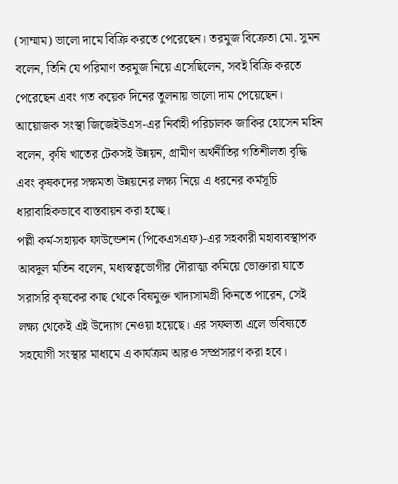(সাম্মাম) ভালো দামে বিক্রি করতে পেরেছেন। তরমুজ বিক্রেতা মো. সুমন বলেন, তিনি যে পরিমাণ তরমুজ নিয়ে এসেছিলেন, সবই বিক্রি করতে পেরেছেন এবং গত কয়েক দিনের তুলনায় ভালো দাম পেয়েছেন।
আয়োজক সংস্থা জিজেইউএস-এর নির্বাহী পরিচালক জাকির হোসেন মহিন বলেন, কৃষি খাতের টেকসই উন্নয়ন, গ্রামীণ অর্থনীতির গতিশীলতা বৃদ্ধি এবং কৃষকদের সক্ষমতা উন্নয়নের লক্ষ্য নিয়ে এ ধরনের কর্মসূচি ধারাবাহিকভাবে বাস্তবায়ন করা হচ্ছে।
পল্লী কর্ম-সহায়ক ফাউন্ডেশন (পিকেএসএফ)-এর সহকারী মহাব্যবস্থাপক আবদুল মতিন বলেন, মধ্যস্বত্বভোগীর দৌরাত্ম্য কমিয়ে ভোক্তারা যাতে সরাসরি কৃষকের কাছ থেকে বিষমুক্ত খাদ্যসামগ্রী কিনতে পারেন, সেই লক্ষ্য থেকেই এই উদ্যোগ নেওয়া হয়েছে। এর সফলতা এলে ভবিষ্যতে সহযোগী সংস্থার মাধ্যমে এ কার্যক্রম আরও সম্প্রসারণ করা হবে।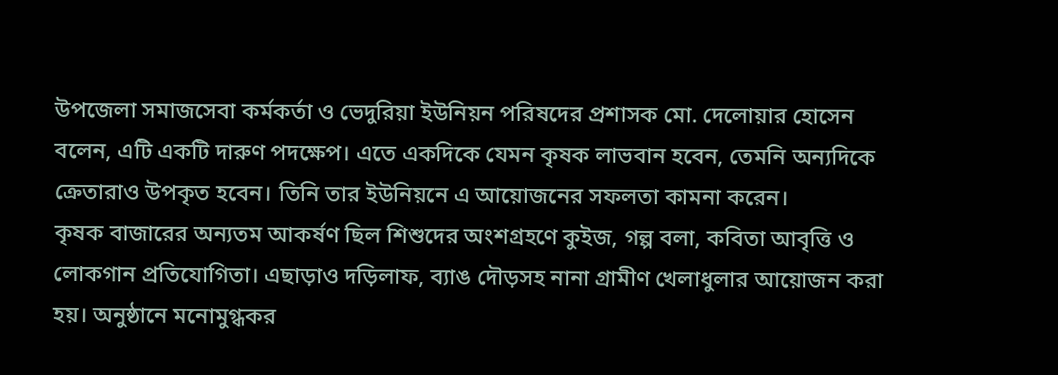উপজেলা সমাজসেবা কর্মকর্তা ও ভেদুরিয়া ইউনিয়ন পরিষদের প্রশাসক মো. দেলোয়ার হোসেন বলেন, এটি একটি দারুণ পদক্ষেপ। এতে একদিকে যেমন কৃষক লাভবান হবেন, তেমনি অন্যদিকে ক্রেতারাও উপকৃত হবেন। তিনি তার ইউনিয়নে এ আয়োজনের সফলতা কামনা করেন।
কৃষক বাজারের অন্যতম আকর্ষণ ছিল শিশুদের অংশগ্রহণে কুইজ, গল্প বলা, কবিতা আবৃত্তি ও লোকগান প্রতিযোগিতা। এছাড়াও দড়িলাফ, ব্যাঙ দৌড়সহ নানা গ্রামীণ খেলাধুলার আয়োজন করা হয়। অনুষ্ঠানে মনোমুগ্ধকর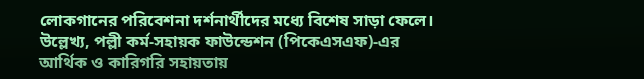লোকগানের পরিবেশনা দর্শনার্থীদের মধ্যে বিশেষ সাড়া ফেলে।
উল্লেখ্য, পল্লী কর্ম-সহায়ক ফাউন্ডেশন (পিকেএসএফ)-এর আর্থিক ও কারিগরি সহায়তায়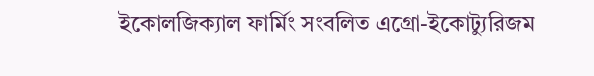ইকোলজিক্যাল ফার্মিং সংবলিত এগ্রো-ইকোট্যুরিজম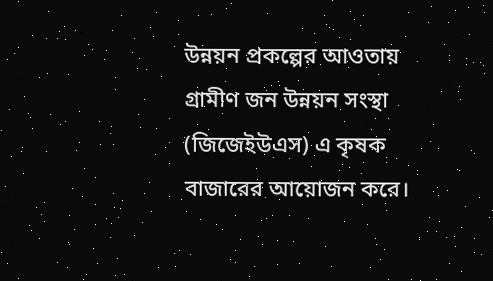উন্নয়ন প্রকল্পের আওতায় গ্রামীণ জন উন্নয়ন সংস্থা (জিজেইউএস) এ কৃষক বাজারের আয়োজন করে।